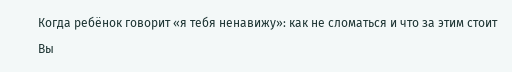Когда ребёнок говорит «я тебя ненавижу»: как не сломаться и что за этим стоит
Вы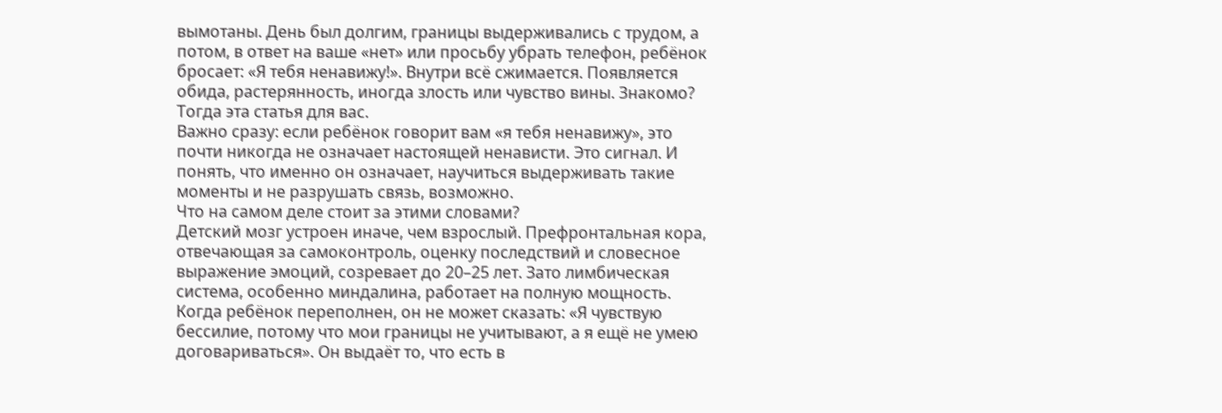вымотаны. День был долгим, границы выдерживались с трудом, а потом, в ответ на ваше «нет» или просьбу убрать телефон, ребёнок бросает: «Я тебя ненавижу!». Внутри всё сжимается. Появляется обида, растерянность, иногда злость или чувство вины. Знакомо? Тогда эта статья для вас.
Важно сразу: если ребёнок говорит вам «я тебя ненавижу», это почти никогда не означает настоящей ненависти. Это сигнал. И понять, что именно он означает, научиться выдерживать такие моменты и не разрушать связь, возможно.
Что на самом деле стоит за этими словами?
Детский мозг устроен иначе, чем взрослый. Префронтальная кора, отвечающая за самоконтроль, оценку последствий и словесное выражение эмоций, созревает до 20–25 лет. Зато лимбическая система, особенно миндалина, работает на полную мощность. Когда ребёнок переполнен, он не может сказать: «Я чувствую бессилие, потому что мои границы не учитывают, а я ещё не умею договариваться». Он выдаёт то, что есть в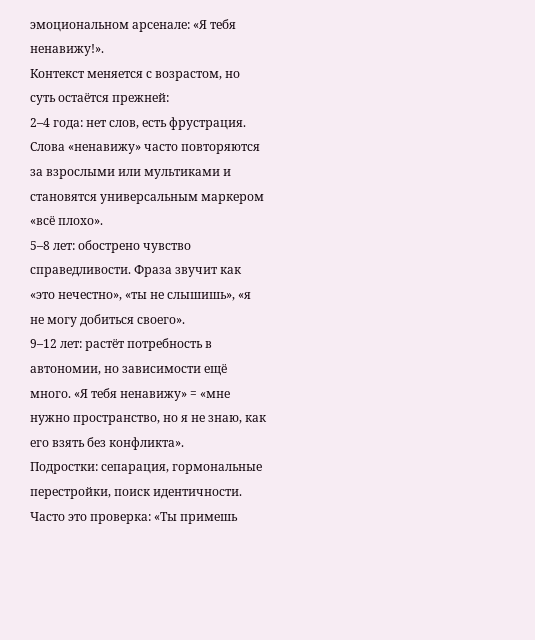эмоциональном арсенале: «Я тебя ненавижу!».
Контекст меняется с возрастом, но суть остаётся прежней:
2–4 года: нет слов, есть фрустрация. Слова «ненавижу» часто повторяются за взрослыми или мультиками и становятся универсальным маркером «всё плохо».
5–8 лет: обострено чувство справедливости. Фраза звучит как «это нечестно», «ты не слышишь», «я не могу добиться своего».
9–12 лет: растёт потребность в автономии, но зависимости ещё много. «Я тебя ненавижу» = «мне нужно пространство, но я не знаю, как его взять без конфликта».
Подростки: сепарация, гормональные перестройки, поиск идентичности. Часто это проверка: «Ты примешь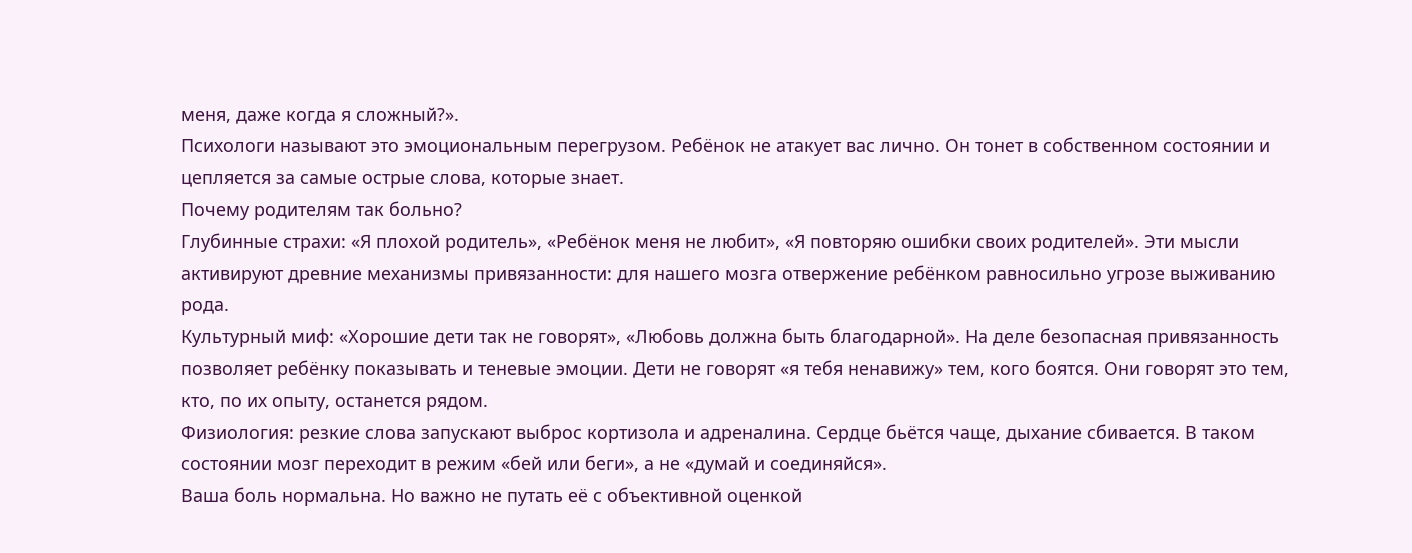меня, даже когда я сложный?».
Психологи называют это эмоциональным перегрузом. Ребёнок не атакует вас лично. Он тонет в собственном состоянии и цепляется за самые острые слова, которые знает.
Почему родителям так больно?
Глубинные страхи: «Я плохой родитель», «Ребёнок меня не любит», «Я повторяю ошибки своих родителей». Эти мысли активируют древние механизмы привязанности: для нашего мозга отвержение ребёнком равносильно угрозе выживанию рода.
Культурный миф: «Хорошие дети так не говорят», «Любовь должна быть благодарной». На деле безопасная привязанность позволяет ребёнку показывать и теневые эмоции. Дети не говорят «я тебя ненавижу» тем, кого боятся. Они говорят это тем, кто, по их опыту, останется рядом.
Физиология: резкие слова запускают выброс кортизола и адреналина. Сердце бьётся чаще, дыхание сбивается. В таком состоянии мозг переходит в режим «бей или беги», а не «думай и соединяйся».
Ваша боль нормальна. Но важно не путать её с объективной оценкой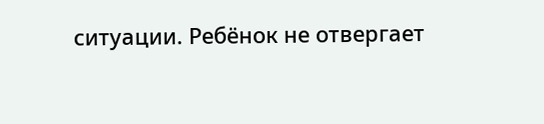ситуации. Ребёнок не отвергает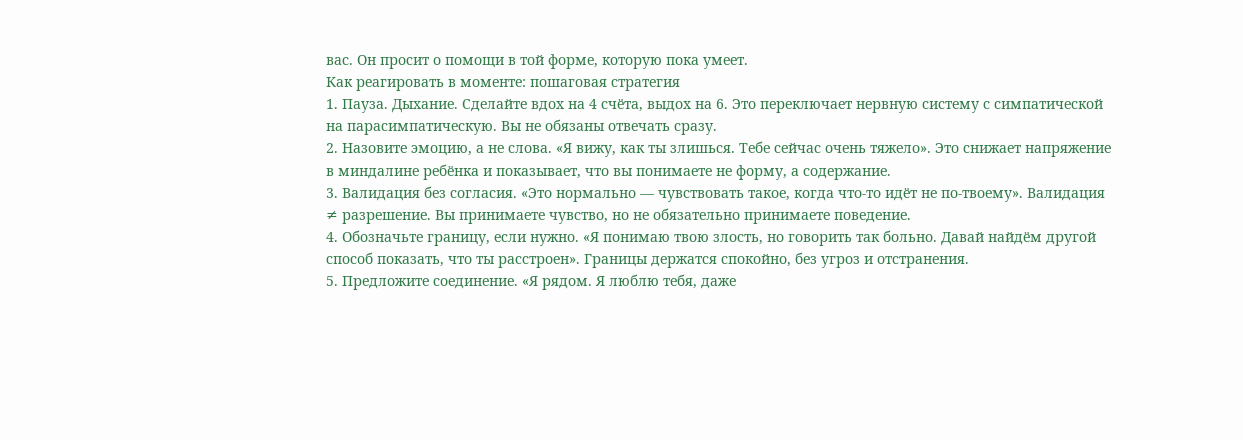вас. Он просит о помощи в той форме, которую пока умеет.
Как реагировать в моменте: пошаговая стратегия
1. Пауза. Дыхание. Сделайте вдох на 4 счёта, выдох на 6. Это переключает нервную систему с симпатической на парасимпатическую. Вы не обязаны отвечать сразу.
2. Назовите эмоцию, а не слова. «Я вижу, как ты злишься. Тебе сейчас очень тяжело». Это снижает напряжение в миндалине ребёнка и показывает, что вы понимаете не форму, а содержание.
3. Валидация без согласия. «Это нормально — чувствовать такое, когда что-то идёт не по-твоему». Валидация ≠ разрешение. Вы принимаете чувство, но не обязательно принимаете поведение.
4. Обозначьте границу, если нужно. «Я понимаю твою злость, но говорить так больно. Давай найдём другой способ показать, что ты расстроен». Границы держатся спокойно, без угроз и отстранения.
5. Предложите соединение. «Я рядом. Я люблю тебя, даже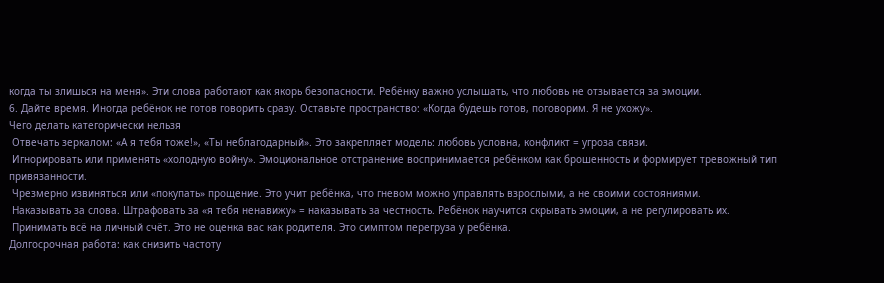когда ты злишься на меня». Эти слова работают как якорь безопасности. Ребёнку важно услышать, что любовь не отзывается за эмоции.
6. Дайте время. Иногда ребёнок не готов говорить сразу. Оставьте пространство: «Когда будешь готов, поговорим. Я не ухожу».
Чего делать категорически нельзя
 Отвечать зеркалом: «А я тебя тоже!», «Ты неблагодарный». Это закрепляет модель: любовь условна, конфликт = угроза связи.
 Игнорировать или применять «холодную войну». Эмоциональное отстранение воспринимается ребёнком как брошенность и формирует тревожный тип привязанности.
 Чрезмерно извиняться или «покупать» прощение. Это учит ребёнка, что гневом можно управлять взрослыми, а не своими состояниями.
 Наказывать за слова. Штрафовать за «я тебя ненавижу» = наказывать за честность. Ребёнок научится скрывать эмоции, а не регулировать их.
 Принимать всё на личный счёт. Это не оценка вас как родителя. Это симптом перегруза у ребёнка.
Долгосрочная работа: как снизить частоту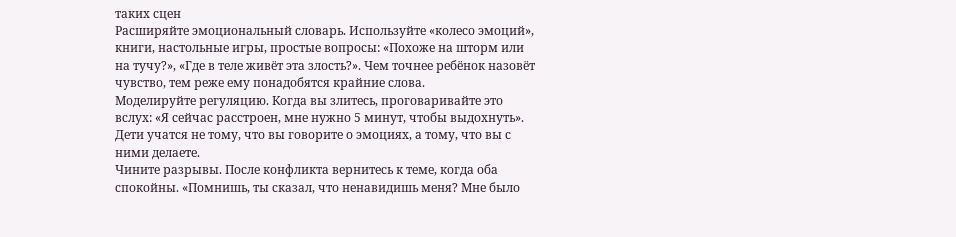таких сцен
Расширяйте эмоциональный словарь. Используйте «колесо эмоций», книги, настольные игры, простые вопросы: «Похоже на шторм или на тучу?», «Где в теле живёт эта злость?». Чем точнее ребёнок назовёт чувство, тем реже ему понадобятся крайние слова.
Моделируйте регуляцию. Когда вы злитесь, проговаривайте это вслух: «Я сейчас расстроен, мне нужно 5 минут, чтобы выдохнуть». Дети учатся не тому, что вы говорите о эмоциях, а тому, что вы с ними делаете.
Чините разрывы. После конфликта вернитесь к теме, когда оба спокойны. «Помнишь, ты сказал, что ненавидишь меня? Мне было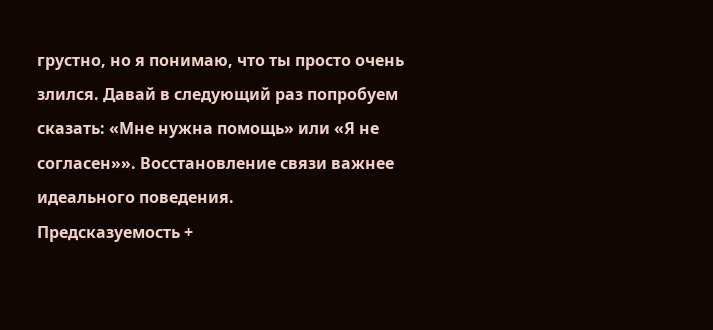грустно, но я понимаю, что ты просто очень злился. Давай в следующий раз попробуем сказать: «Мне нужна помощь» или «Я не согласен»». Восстановление связи важнее идеального поведения.
Предсказуемость +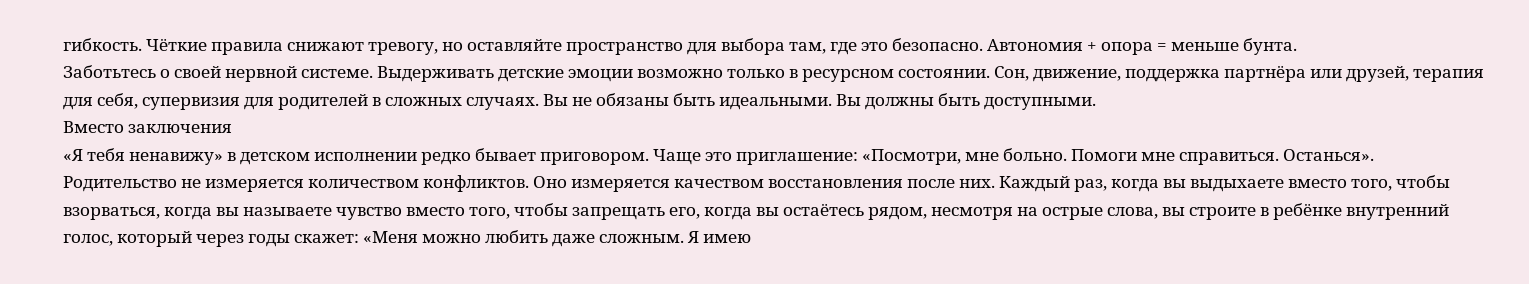гибкость. Чёткие правила снижают тревогу, но оставляйте пространство для выбора там, где это безопасно. Автономия + опора = меньше бунта.
Заботьтесь о своей нервной системе. Выдерживать детские эмоции возможно только в ресурсном состоянии. Сон, движение, поддержка партнёра или друзей, терапия для себя, супервизия для родителей в сложных случаях. Вы не обязаны быть идеальными. Вы должны быть доступными.
Вместо заключения
«Я тебя ненавижу» в детском исполнении редко бывает приговором. Чаще это приглашение: «Посмотри, мне больно. Помоги мне справиться. Останься».
Родительство не измеряется количеством конфликтов. Оно измеряется качеством восстановления после них. Каждый раз, когда вы выдыхаете вместо того, чтобы взорваться, когда вы называете чувство вместо того, чтобы запрещать его, когда вы остаётесь рядом, несмотря на острые слова, вы строите в ребёнке внутренний голос, который через годы скажет: «Меня можно любить даже сложным. Я имею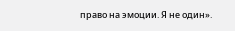право на эмоции. Я не один».